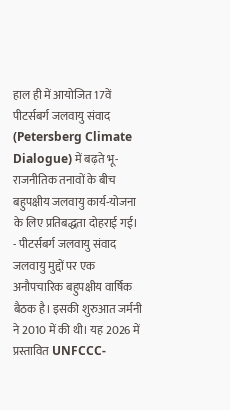हाल ही में आयोजित 17वें पीटर्सबर्ग जलवायु संवाद (Petersberg Climate Dialogue) में बढ़ते भू-राजनीतिक तनावों के बीच बहुपक्षीय जलवायु कार्य-योजना के लिए प्रतिबद्धता दोहराई गई।
- पीटर्सबर्ग जलवायु संवाद जलवायु मुद्दों पर एक अनौपचारिक बहुपक्षीय वार्षिक बैठक है। इसकी शुरुआत जर्मनी ने 2010 में की थी। यह 2026 में प्रस्तावित UNFCCC-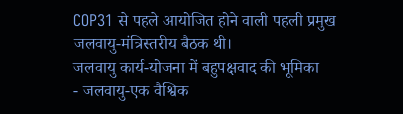COP31 से पहले आयोजित होने वाली पहली प्रमुख जलवायु-मंत्रिस्तरीय बैठक थी।
जलवायु कार्य-योजना में बहुपक्षवाद की भूमिका
- जलवायु-एक वैश्विक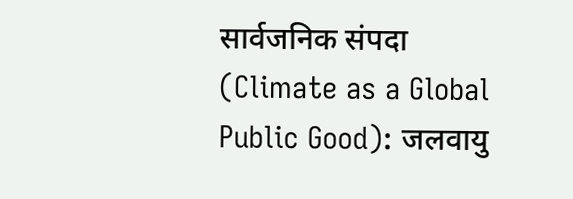सार्वजनिक संपदा (Climate as a Global Public Good): जलवायु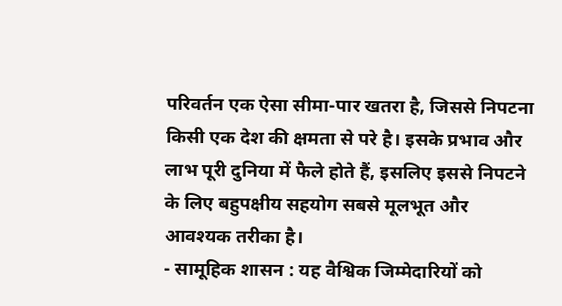परिवर्तन एक ऐसा सीमा-पार खतरा है, जिससे निपटना किसी एक देश की क्षमता से परे है। इसके प्रभाव और लाभ पूरी दुनिया में फैले होते हैं, इसलिए इससे निपटने के लिए बहुपक्षीय सहयोग सबसे मूलभूत और आवश्यक तरीका है।
- सामूहिक शासन : यह वैश्विक जिम्मेदारियों को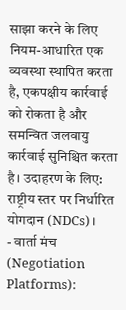साझा करने के लिए नियम-आधारित एक व्यवस्था स्थापित करता है, एकपक्षीय कार्रवाई को रोकता है और समन्वित जलवायु कार्रवाई सुनिश्चित करता है। उदाहरण के लिए: राष्ट्रीय स्तर पर निर्धारित योगदान (NDCs)।
- वार्ता मंच (Negotiation Platforms):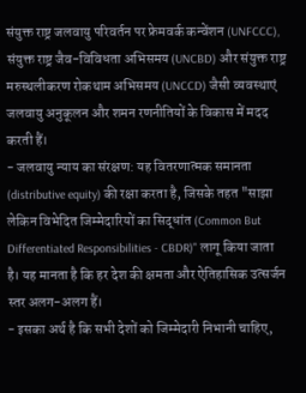संयुक्त राष्ट्र जलवायु परिवर्तन पर फ्रेमवर्क कन्वेंशन (UNFCCC), संयुक्त राष्ट्र जैव-विविधता अभिसमय (UNCBD) और संयुक्त राष्ट्र मरुस्थलीकरण रोकथाम अभिसमय (UNCCD) जैसी व्यवस्थाएं जलवायु अनुकूलन और शमन रणनीतियों के विकास में मदद करती हैं।
- जलवायु न्याय का संरक्षण: यह वितरणात्मक समानता (distributive equity) की रक्षा करता है, जिसके तहत "साझा लेकिन विभेदित जिम्मेदारियों का सिद्धांत (Common But Differentiated Responsibilities - CBDR)" लागू किया जाता है। यह मानता है कि हर देश की क्षमता और ऐतिहासिक उत्सर्जन स्तर अलग-अलग हैं।
- इसका अर्थ है कि सभी देशों को जिम्मेदारी निभानी चाहिए,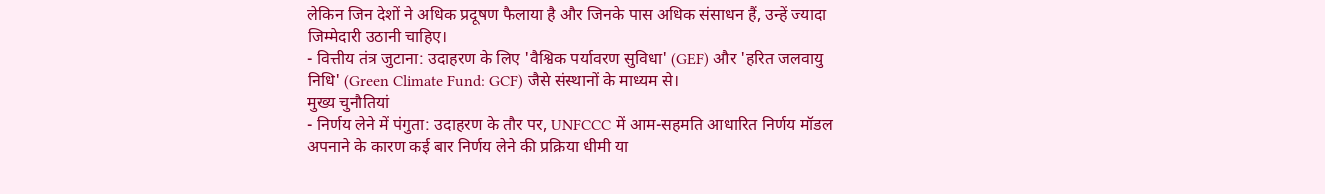लेकिन जिन देशों ने अधिक प्रदूषण फैलाया है और जिनके पास अधिक संसाधन हैं, उन्हें ज्यादा जिम्मेदारी उठानी चाहिए।
- वित्तीय तंत्र जुटाना: उदाहरण के लिए 'वैश्विक पर्यावरण सुविधा' (GEF) और 'हरित जलवायु निधि' (Green Climate Fund: GCF) जैसे संस्थानों के माध्यम से।
मुख्य चुनौतियां
- निर्णय लेने में पंगुता: उदाहरण के तौर पर, UNFCCC में आम-सहमति आधारित निर्णय मॉडल अपनाने के कारण कई बार निर्णय लेने की प्रक्रिया धीमी या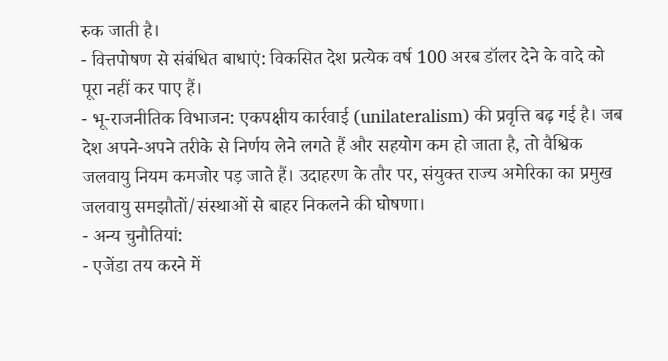रुक जाती है।
- वित्तपोषण से संबंधित बाधाएं: विकसित देश प्रत्येक वर्ष 100 अरब डॉलर देने के वादे को पूरा नहीं कर पाए हैं।
- भू-राजनीतिक विभाजन: एकपक्षीय कार्रवाई (unilateralism) की प्रवृत्ति बढ़ गई है। जब देश अपने-अपने तरीके से निर्णय लेने लगते हैं और सहयोग कम हो जाता है, तो वैश्विक जलवायु नियम कमजोर पड़ जाते हैं। उदाहरण के तौर पर, संयुक्त राज्य अमेरिका का प्रमुख जलवायु समझौतों/संस्थाओं से बाहर निकलने की घोषणा।
- अन्य चुनौतियां:
- एजेंडा तय करने में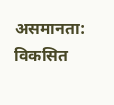असमानता: विकसित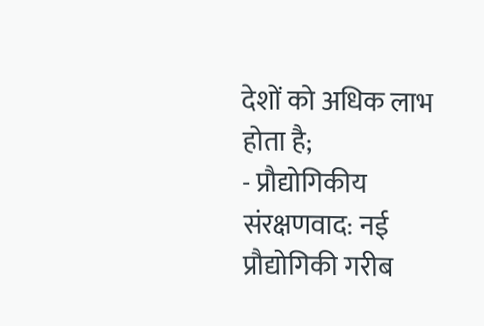देशों को अधिक लाभ होता है;
- प्रौद्योगिकीय संरक्षणवाद: नई प्रौद्योगिकी गरीब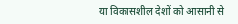या विकासशील देशों को आसानी से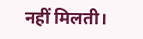नहीं मिलती।